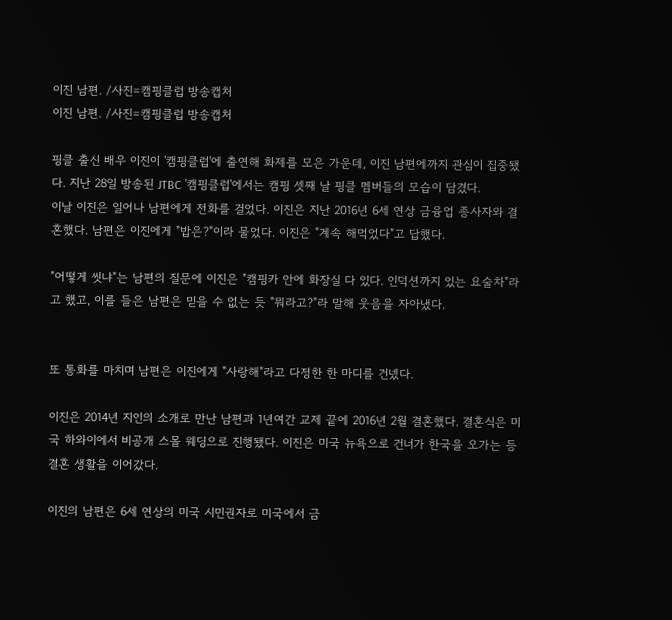이진 남편. /사진=캠핑클럽 방송캡처
이진 남편. /사진=캠핑클럽 방송캡처

핑클 출신 배우 이진이 '캠핑클럽'에 출연해 화제를 모은 가운데, 이진 남편에까지 관심이 집중됐다. 지난 28일 방송된 JTBC '캠핑클럽'에서는 캠핑 셋째 날 핑클 멤버들의 모습이 담겼다.
이날 이진은 일어나 남편에게 전화를 걸었다. 이진은 지난 2016년 6세 연상 금융업 종사자와 결혼했다. 남편은 이진에게 "밥은?"이라 물었다. 이진은 "계속 해먹었다"고 답했다.

"어떻게 씻냐"는 남편의 질문에 이진은 "캠핑카 안에 화장실 다 있다. 인덕션까지 있는 요술차"라고 했고, 이를 들은 남편은 믿을 수 없는 듯 "뭐라고?"라 말해 웃음을 자아냈다.


또 통화를 마치며 남편은 이진에게 "사랑해"라고 다정한 한 마디를 건넸다.

이진은 2014년 지인의 소개로 만난 남편과 1년여간 교제 끝에 2016년 2월 결혼했다. 결혼식은 미국 하와이에서 비공개 스몰 웨딩으로 진행됐다. 이진은 미국 뉴욕으로 건너가 한국을 오가는 등 결혼 생활을 이어갔다.

이진의 남편은 6세 연상의 미국 시민권자로 미국에서 금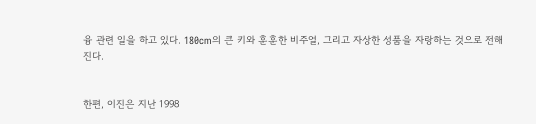융 관련 일을 하고 있다. 180cm의 큰 키와 훈훈한 비주얼, 그리고 자상한 성품을 자랑하는 것으로 전해진다.


한편, 이진은 지난 1998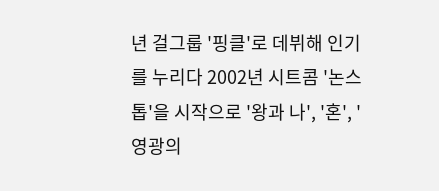년 걸그룹 '핑클'로 데뷔해 인기를 누리다 2002년 시트콤 '논스톱'을 시작으로 '왕과 나', '혼', '영광의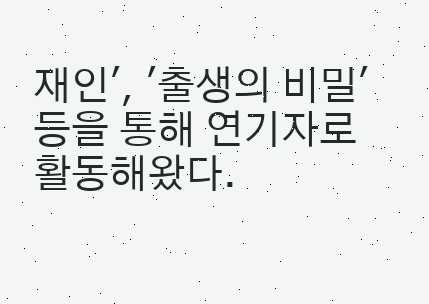재인', '출생의 비밀' 등을 통해 연기자로 활동해왔다.